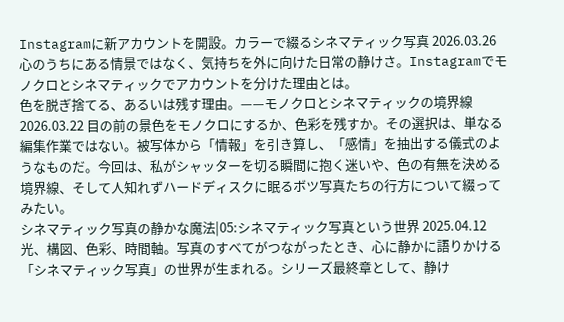Instagramに新アカウントを開設。カラーで綴るシネマティック写真 2026.03.26 心のうちにある情景ではなく、気持ちを外に向けた日常の静けさ。Instagramでモノクロとシネマティックでアカウントを分けた理由とは。
色を脱ぎ捨てる、あるいは残す理由。——モノクロとシネマティックの境界線 2026.03.22 目の前の景色をモノクロにするか、色彩を残すか。その選択は、単なる編集作業ではない。被写体から「情報」を引き算し、「感情」を抽出する儀式のようなものだ。今回は、私がシャッターを切る瞬間に抱く迷いや、色の有無を決める境界線、そして人知れずハードディスクに眠るボツ写真たちの行方について綴ってみたい。
シネマティック写真の静かな魔法|05:シネマティック写真という世界 2025.04.12 光、構図、色彩、時間軸。写真のすべてがつながったとき、心に静かに語りかける「シネマティック写真」の世界が生まれる。シリーズ最終章として、静け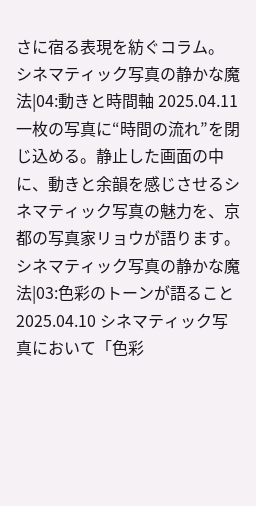さに宿る表現を紡ぐコラム。
シネマティック写真の静かな魔法|04:動きと時間軸 2025.04.11 一枚の写真に“時間の流れ”を閉じ込める。静止した画面の中に、動きと余韻を感じさせるシネマティック写真の魅力を、京都の写真家リョウが語ります。
シネマティック写真の静かな魔法|03:色彩のトーンが語ること 2025.04.10 シネマティック写真において「色彩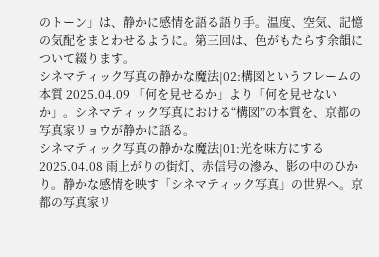のトーン」は、静かに感情を語る語り手。温度、空気、記憶の気配をまとわせるように。第三回は、色がもたらす余韻について綴ります。
シネマティック写真の静かな魔法|02:構図というフレームの本質 2025.04.09 「何を見せるか」より「何を見せないか」。シネマティック写真における“構図”の本質を、京都の写真家リョウが静かに語る。
シネマティック写真の静かな魔法|01:光を味方にする 2025.04.08 雨上がりの街灯、赤信号の滲み、影の中のひかり。静かな感情を映す「シネマティック写真」の世界へ。京都の写真家リ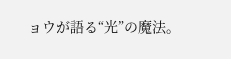ョウが語る“光”の魔法。